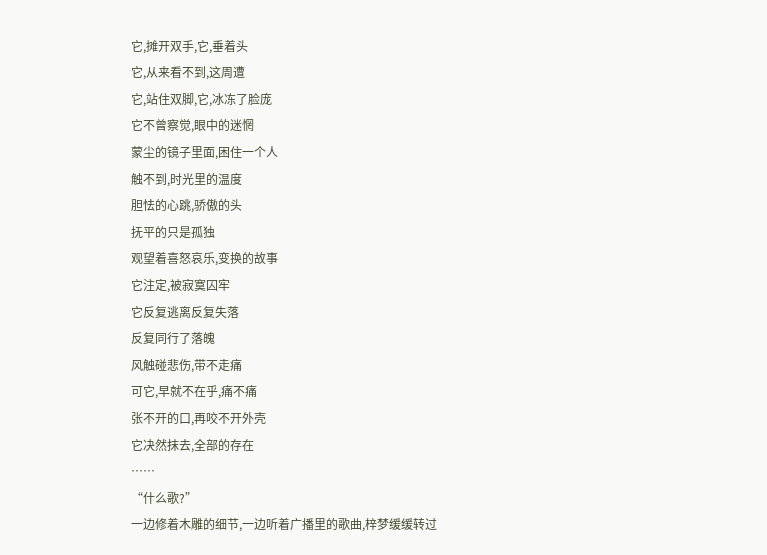它,摊开双手,它,垂着头
它,从来看不到,这周遭
它,站住双脚,它,冰冻了脸庞
它不曾察觉,眼中的迷惘
蒙尘的镜子里面,困住一个人
触不到,时光里的温度
胆怯的心跳,骄傲的头
抚平的只是孤独
观望着喜怒哀乐,变换的故事
它注定,被寂寞囚牢
它反复逃离反复失落
反复同行了落魄
风触碰悲伤,带不走痛
可它,早就不在乎,痛不痛
张不开的口,再咬不开外壳
它决然抹去,全部的存在
……
“什么歌?”
一边修着木雕的细节,一边听着广播里的歌曲,梓梦缓缓转过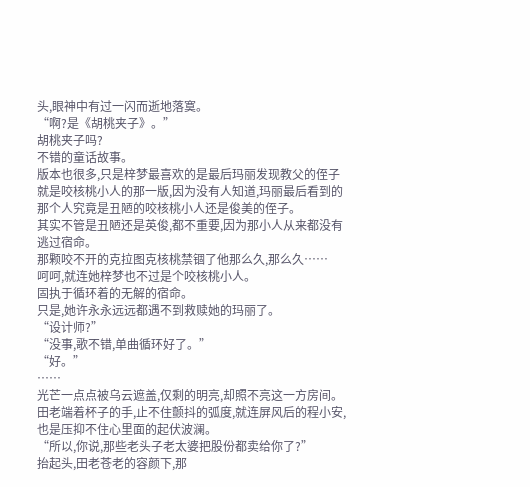头,眼神中有过一闪而逝地落寞。
“啊?是《胡桃夹子》。”
胡桃夹子吗?
不错的童话故事。
版本也很多,只是梓梦最喜欢的是最后玛丽发现教父的侄子就是咬核桃小人的那一版,因为没有人知道,玛丽最后看到的那个人究竟是丑陋的咬核桃小人还是俊美的侄子。
其实不管是丑陋还是英俊,都不重要,因为那小人从来都没有逃过宿命。
那颗咬不开的克拉图克核桃禁锢了他那么久,那么久……
呵呵,就连她梓梦也不过是个咬核桃小人。
固执于循环着的无解的宿命。
只是,她许永永远远都遇不到救赎她的玛丽了。
“设计师?”
“没事,歌不错,单曲循环好了。”
“好。”
……
光芒一点点被乌云遮盖,仅剩的明亮,却照不亮这一方房间。
田老端着杯子的手,止不住颤抖的弧度,就连屏风后的程小安,也是压抑不住心里面的起伏波澜。
“所以,你说,那些老头子老太婆把股份都卖给你了?”
抬起头,田老苍老的容颜下,那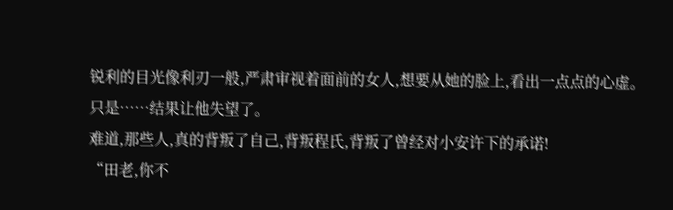锐利的目光像利刃一般,严肃审视着面前的女人,想要从她的脸上,看出一点点的心虚。
只是……结果让他失望了。
难道,那些人,真的背叛了自己,背叛程氏,背叛了曾经对小安许下的承诺!
“田老,你不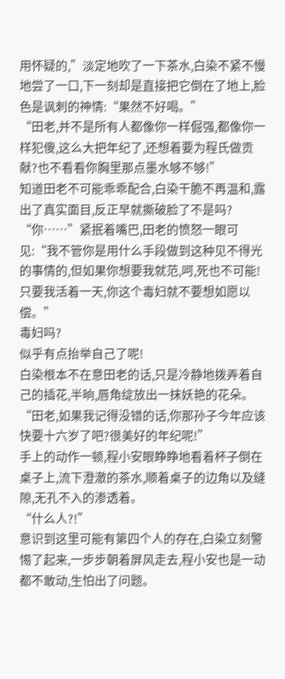用怀疑的,”淡定地吹了一下茶水,白染不紧不慢地尝了一口,下一刻却是直接把它倒在了地上,脸色是讽刺的神情:“果然不好喝。”
“田老,并不是所有人都像你一样倔强,都像你一样犯傻,这么大把年纪了,还想着要为程氏做贡献?也不看看你胸里那点墨水够不够!”
知道田老不可能乖乖配合,白染干脆不再温和,露出了真实面目,反正早就撕破脸了不是吗?
“你……”紧抿着嘴巴,田老的愤怒一眼可见:“我不管你是用什么手段做到这种见不得光的事情的,但如果你想要我就范,呵,死也不可能!只要我活着一天,你这个毒妇就不要想如愿以偿。”
毒妇吗?
似乎有点抬举自己了呢!
白染根本不在意田老的话,只是冷静地拨弄着自己的插花,半晌,唇角绽放出一抹妖艳的花朵。
“田老,如果我记得没错的话,你那孙子今年应该快要十六岁了吧?很美好的年纪呢!”
手上的动作一顿,程小安眼睁睁地看着杯子倒在桌子上,流下澄澈的茶水,顺着桌子的边角以及缝隙,无孔不入的渗透着。
“什么人?!”
意识到这里可能有第四个人的存在,白染立刻警惕了起来,一步步朝着屏风走去,程小安也是一动都不敢动,生怕出了问题。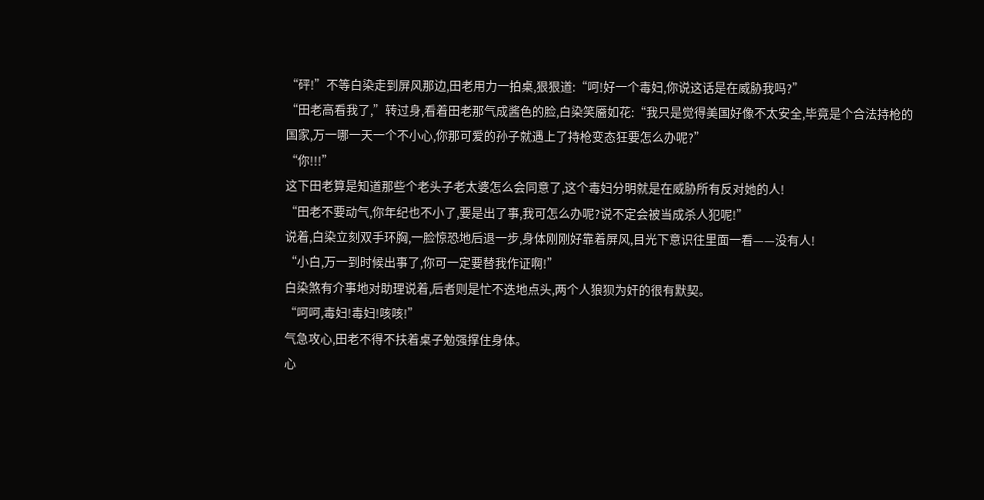“砰!”不等白染走到屏风那边,田老用力一拍桌,狠狠道:“呵!好一个毒妇,你说这话是在威胁我吗?”
“田老高看我了,”转过身,看着田老那气成酱色的脸,白染笑靥如花:“我只是觉得美国好像不太安全,毕竟是个合法持枪的国家,万一哪一天一个不小心,你那可爱的孙子就遇上了持枪变态狂要怎么办呢?”
“你!!!”
这下田老算是知道那些个老头子老太婆怎么会同意了,这个毒妇分明就是在威胁所有反对她的人!
“田老不要动气,你年纪也不小了,要是出了事,我可怎么办呢?说不定会被当成杀人犯呢!”
说着,白染立刻双手环胸,一脸惊恐地后退一步,身体刚刚好靠着屏风,目光下意识往里面一看——没有人!
“小白,万一到时候出事了,你可一定要替我作证啊!”
白染煞有介事地对助理说着,后者则是忙不迭地点头,两个人狼狈为奸的很有默契。
“呵呵,毒妇!毒妇!咳咳!”
气急攻心,田老不得不扶着桌子勉强撑住身体。
心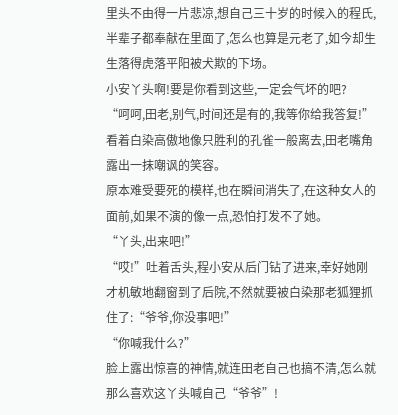里头不由得一片悲凉,想自己三十岁的时候入的程氏,半辈子都奉献在里面了,怎么也算是元老了,如今却生生落得虎落平阳被犬欺的下场。
小安丫头啊!要是你看到这些,一定会气坏的吧?
“呵呵,田老,别气,时间还是有的,我等你给我答复!”
看着白染高傲地像只胜利的孔雀一般离去,田老嘴角露出一抹嘲讽的笑容。
原本难受要死的模样,也在瞬间消失了,在这种女人的面前,如果不演的像一点,恐怕打发不了她。
“丫头,出来吧!”
“哎!”吐着舌头,程小安从后门钻了进来,幸好她刚才机敏地翻窗到了后院,不然就要被白染那老狐狸抓住了:“爷爷,你没事吧!”
“你喊我什么?”
脸上露出惊喜的神情,就连田老自己也搞不清,怎么就那么喜欢这丫头喊自己“爷爷”!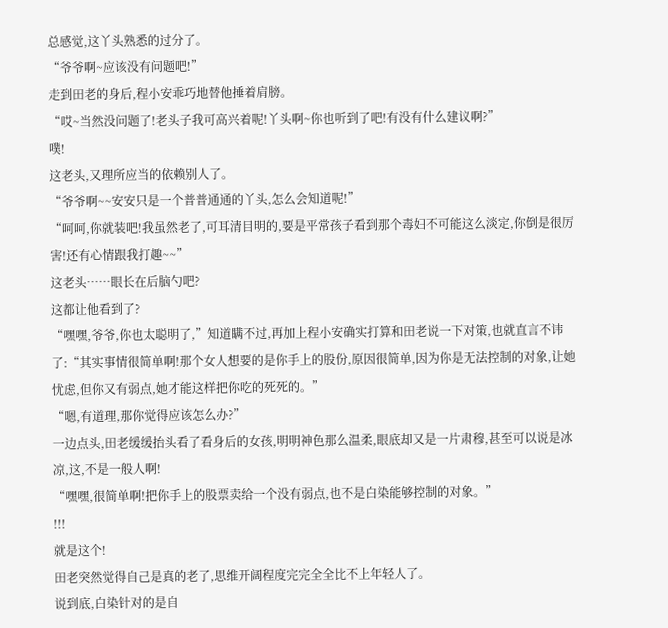总感觉,这丫头熟悉的过分了。
“爷爷啊~应该没有问题吧!”
走到田老的身后,程小安乖巧地替他捶着肩膀。
“哎~当然没问题了!老头子我可高兴着呢!丫头啊~你也听到了吧!有没有什么建议啊?”
噗!
这老头,又理所应当的依赖别人了。
“爷爷啊~~安安只是一个普普通通的丫头,怎么会知道呢!”
“呵呵,你就装吧!我虽然老了,可耳清目明的,要是平常孩子看到那个毒妇不可能这么淡定,你倒是很厉害!还有心情跟我打趣~~”
这老头……眼长在后脑勺吧?
这都让他看到了?
“嘿嘿,爷爷,你也太聪明了,”知道瞒不过,再加上程小安确实打算和田老说一下对策,也就直言不讳了:“其实事情很简单啊!那个女人想要的是你手上的股份,原因很简单,因为你是无法控制的对象,让她忧虑,但你又有弱点,她才能这样把你吃的死死的。”
“嗯,有道理,那你觉得应该怎么办?”
一边点头,田老缓缓抬头看了看身后的女孩,明明神色那么温柔,眼底却又是一片肃穆,甚至可以说是冰凉,这,不是一般人啊!
“嘿嘿,很简单啊!把你手上的股票卖给一个没有弱点,也不是白染能够控制的对象。”
!!!
就是这个!
田老突然觉得自己是真的老了,思维开阔程度完完全全比不上年轻人了。
说到底,白染针对的是自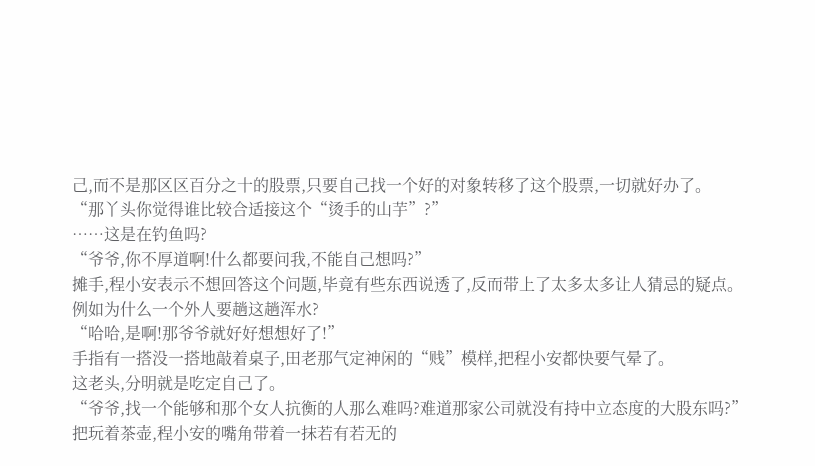己,而不是那区区百分之十的股票,只要自己找一个好的对象转移了这个股票,一切就好办了。
“那丫头你觉得谁比较合适接这个“烫手的山芋”?”
……这是在钓鱼吗?
“爷爷,你不厚道啊!什么都要问我,不能自己想吗?”
摊手,程小安表示不想回答这个问题,毕竟有些东西说透了,反而带上了太多太多让人猜忌的疑点。
例如为什么一个外人要趟这趟浑水?
“哈哈,是啊!那爷爷就好好想想好了!”
手指有一搭没一搭地敲着桌子,田老那气定神闲的“贱”模样,把程小安都快要气晕了。
这老头,分明就是吃定自己了。
“爷爷,找一个能够和那个女人抗衡的人那么难吗?难道那家公司就没有持中立态度的大股东吗?”
把玩着茶壶,程小安的嘴角带着一抹若有若无的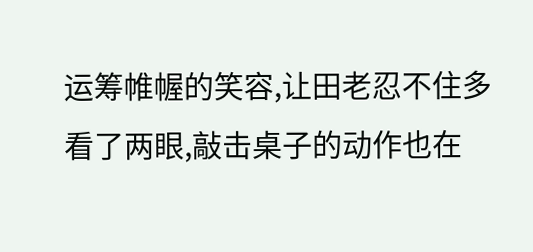运筹帷幄的笑容,让田老忍不住多看了两眼,敲击桌子的动作也在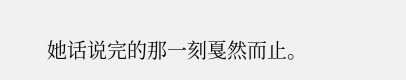她话说完的那一刻戛然而止。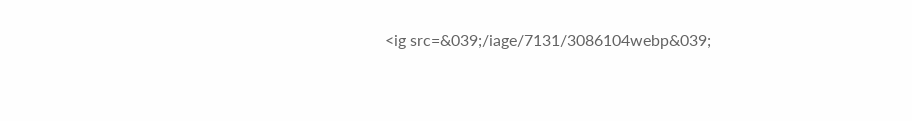<ig src=&039;/iage/7131/3086104webp&039;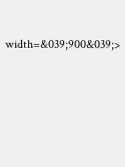width=&039;900&039;>